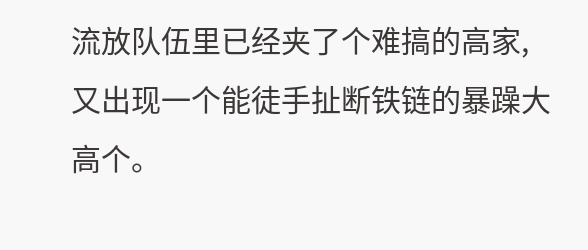流放队伍里已经夹了个难搞的高家,又出现一个能徒手扯断铁链的暴躁大高个。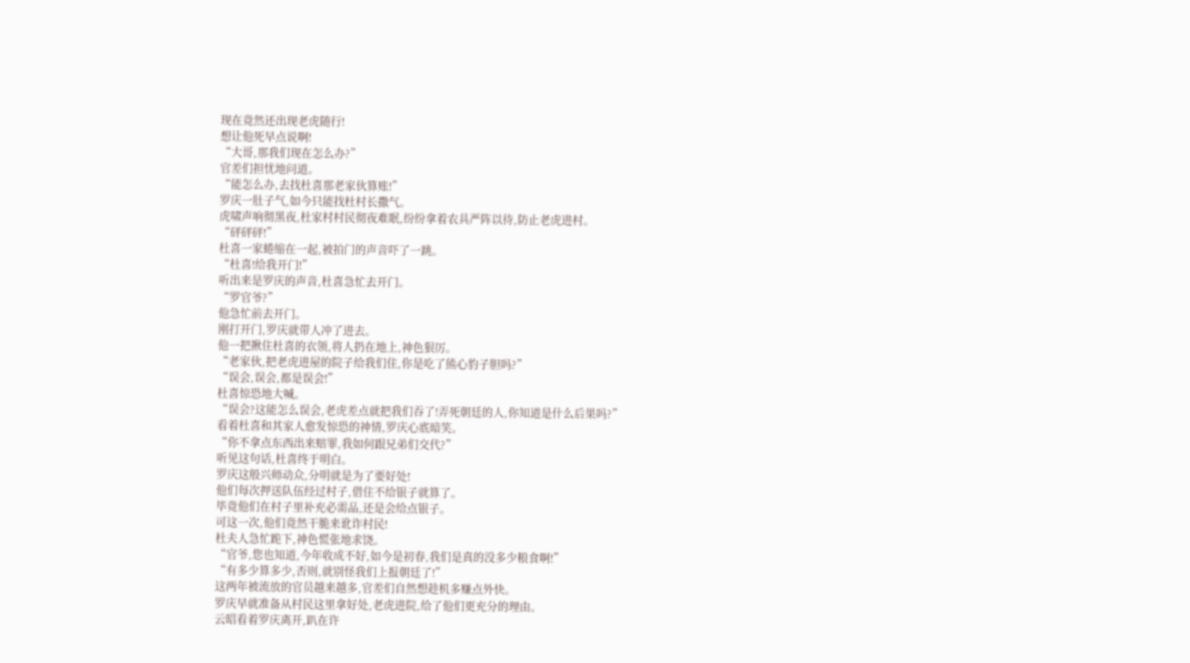现在竟然还出现老虎随行!
想让他死早点说啊!
“大哥,那我们现在怎么办?”
官差们担忧地问道。
“能怎么办,去找杜喜那老家伙算账!”
罗庆一肚子气,如今只能找杜村长撒气。
虎啸声响彻黑夜,杜家村村民彻夜难眠,纷纷拿着农具严阵以待,防止老虎进村。
“砰砰砰!”
杜喜一家蜷缩在一起,被拍门的声音吓了一跳。
“杜喜!给我开门!”
听出来是罗庆的声音,杜喜急忙去开门。
“罗官爷?”
他急忙前去开门。
刚打开门,罗庆就带人冲了进去。
他一把揪住杜喜的衣领,将人扔在地上,神色狠厉。
“老家伙,把老虎进屋的院子给我们住,你是吃了熊心豹子胆吗?”
“误会,误会,都是误会!”
杜喜惊恐地大喊。
“误会?这能怎么误会,老虎差点就把我们吞了!弄死朝廷的人,你知道是什么后果吗?”
看着杜喜和其家人愈发惊恐的神情,罗庆心底暗笑。
“你不拿点东西出来赔罪,我如何跟兄弟们交代?”
听见这句话,杜喜终于明白。
罗庆这般兴师动众,分明就是为了要好处!
他们每次押送队伍经过村子,借住不给银子就算了。
毕竟他们在村子里补充必需品,还是会给点银子。
可这一次,他们竟然干脆来讹诈村民!
杜夫人急忙跪下,神色慌张地求饶。
“官爷,您也知道,今年收成不好,如今是初春,我们是真的没多少粮食啊!”
“有多少算多少,否则,就别怪我们上报朝廷了!”
这两年被流放的官员越来越多,官差们自然想趁机多赚点外快。
罗庆早就准备从村民这里拿好处,老虎进院,给了他们更充分的理由。
云昭看着罗庆离开,趴在许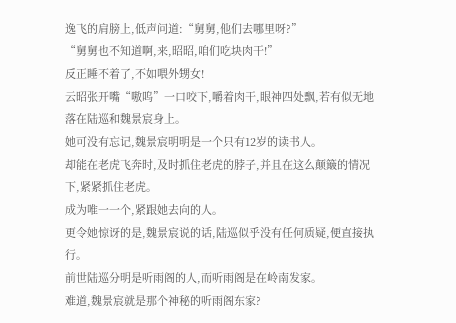逸飞的肩膀上,低声问道:“舅舅,他们去哪里呀?”
“舅舅也不知道啊,来,昭昭,咱们吃块肉干!”
反正睡不着了,不如喂外甥女!
云昭张开嘴“嗷呜”一口咬下,嚼着肉干,眼神四处飘,若有似无地落在陆巡和魏景宸身上。
她可没有忘记,魏景宸明明是一个只有12岁的读书人。
却能在老虎飞奔时,及时抓住老虎的脖子,并且在这么颠簸的情况下,紧紧抓住老虎。
成为唯一一个,紧跟她去向的人。
更令她惊讶的是,魏景宸说的话,陆巡似乎没有任何质疑,便直接执行。
前世陆巡分明是听雨阁的人,而听雨阁是在岭南发家。
难道,魏景宸就是那个神秘的听雨阁东家?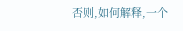否则,如何解释,一个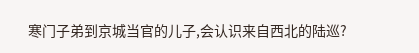寒门子弟到京城当官的儿子,会认识来自西北的陆巡?